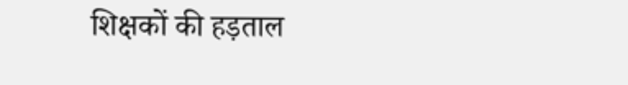शिक्षकों की हड़ताल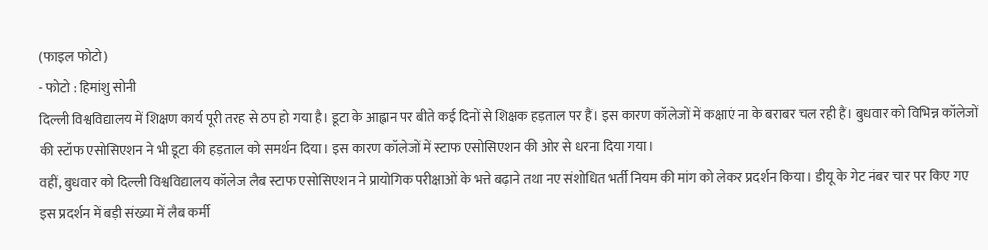(फाइल फोटो)
- फोटो : हिमांशु सोनी
दिल्ली विश्वविद्यालय में शिक्षण कार्य पूरी तरह से ठप हो गया है। डूटा के आह्वान पर बीते कई दिनों से शिक्षक हड़ताल पर हैं। इस कारण कॉलेजों में कक्षाएं ना के बराबर चल रही हैं। बुधवार को विभिन्न कॉलेजों की स्टॉफ एसोसिएशन ने भी डूटा की हड़ताल को समर्थन दिया। इस कारण कॉलेजों में स्टाफ एसोसिएशन की ओर से धरना दिया गया।
वहीं, बुधवार को दिल्ली विश्वविद्यालय कॉलेज लैब स्टाफ एसोसिएशन ने प्रायोगिक परीक्षाओं के भत्ते बढ़ाने तथा नए संशोधित भर्ती नियम की मांग को लेकर प्रदर्शन किया। डीयू के गेट नंबर चार पर किए गए इस प्रदर्शन में बड़ी संख्या में लैब कर्मी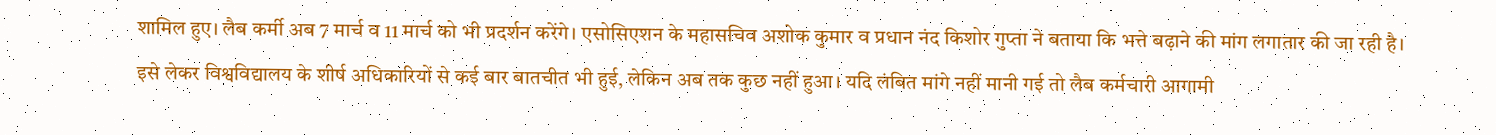शामिल हुए। लैब कर्मी अब 7 मार्च व 11 मार्च को भी प्रदर्शन करेंगे। एसोसिएशन के महासचिव अशोक कुमार व प्रधान नंद किशोर गुप्ता ने बताया कि भत्ते बढ़ाने की मांग लगातार की जा रही है।
इसे लेकर विश्वविद्यालय के शीर्ष अधिकारियों से कई बार बातचीत भी हुई, लेकिन अब तक कुछ नहीं हुआ। यदि लंबित मांगे नहीं मानी गई तो लैब कर्मचारी आगामी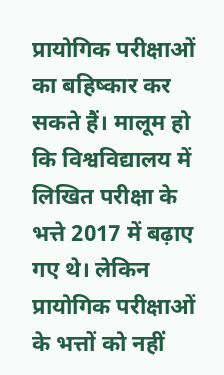प्रायोगिक परीक्षाओं का बहिष्कार कर सकते हैं। मालूम हो कि विश्वविद्यालय में लिखित परीक्षा के भत्ते 2017 में बढ़ाए गए थे। लेकिन प्रायोगिक परीक्षाओं के भत्तों को नहीं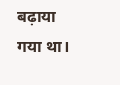बढ़ाया गया था।